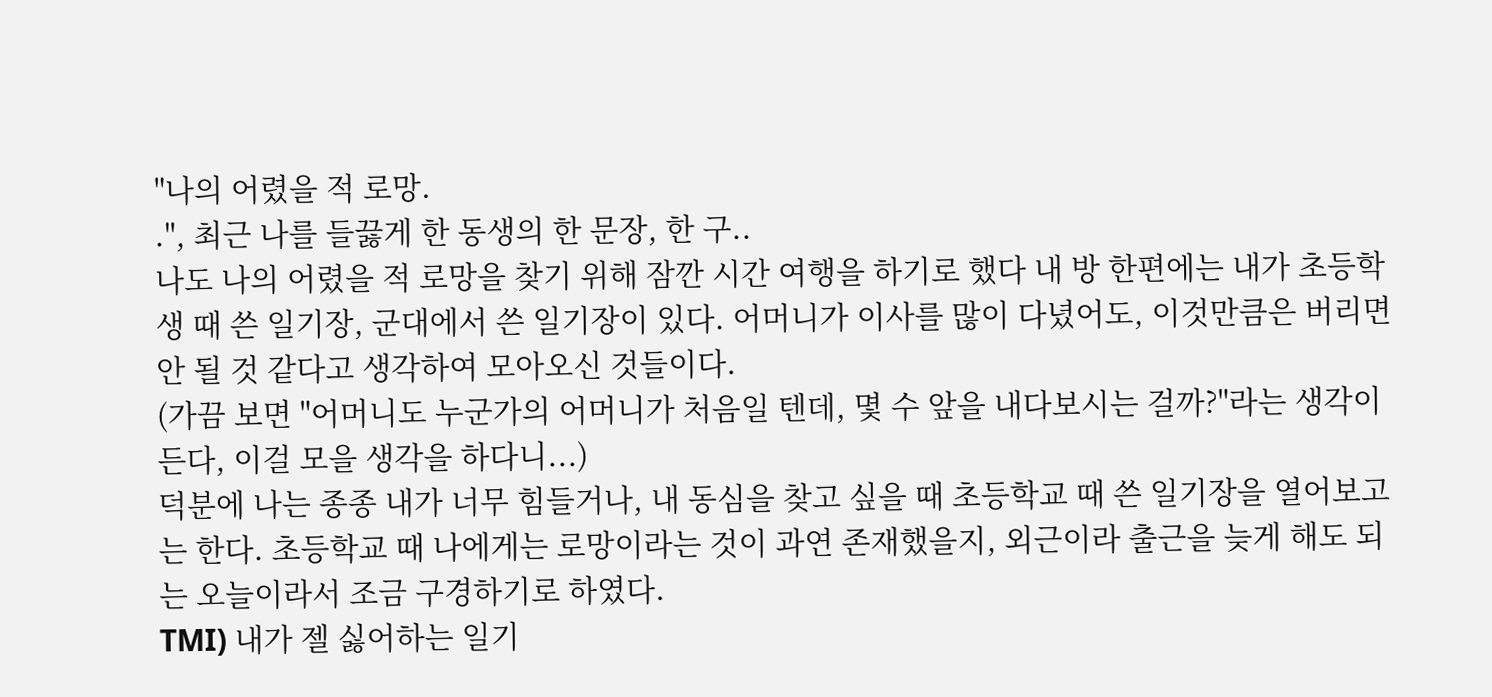"나의 어렸을 적 로망.
.", 최근 나를 들끓게 한 동생의 한 문장, 한 구..
나도 나의 어렸을 적 로망을 찾기 위해 잠깐 시간 여행을 하기로 했다 내 방 한편에는 내가 초등학생 때 쓴 일기장, 군대에서 쓴 일기장이 있다. 어머니가 이사를 많이 다녔어도, 이것만큼은 버리면 안 될 것 같다고 생각하여 모아오신 것들이다.
(가끔 보면 "어머니도 누군가의 어머니가 처음일 텐데, 몇 수 앞을 내다보시는 걸까?"라는 생각이 든다, 이걸 모을 생각을 하다니...)
덕분에 나는 종종 내가 너무 힘들거나, 내 동심을 찾고 싶을 때 초등학교 때 쓴 일기장을 열어보고는 한다. 초등학교 때 나에게는 로망이라는 것이 과연 존재했을지, 외근이라 출근을 늦게 해도 되는 오늘이라서 조금 구경하기로 하였다.
TMI) 내가 젤 싫어하는 일기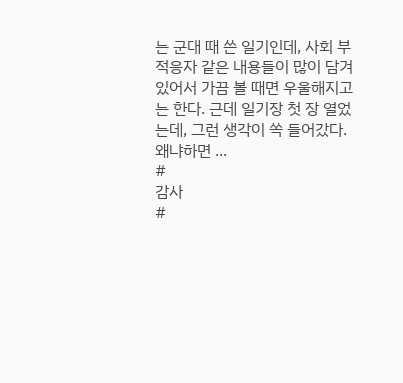는 군대 때 쓴 일기인데, 사회 부적응자 같은 내용들이 많이 담겨있어서 가끔 볼 때면 우울해지고는 한다. 근데 일기장 첫 장 열었는데, 그런 생각이 쏙 들어갔다.
왜냐하면 ...
#
감사
#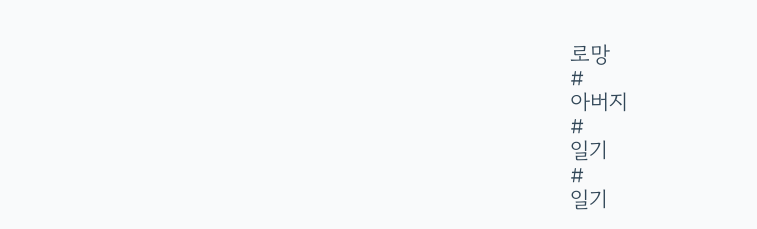로망
#
아버지
#
일기
#
일기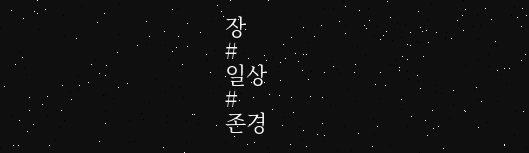장
#
일상
#
존경